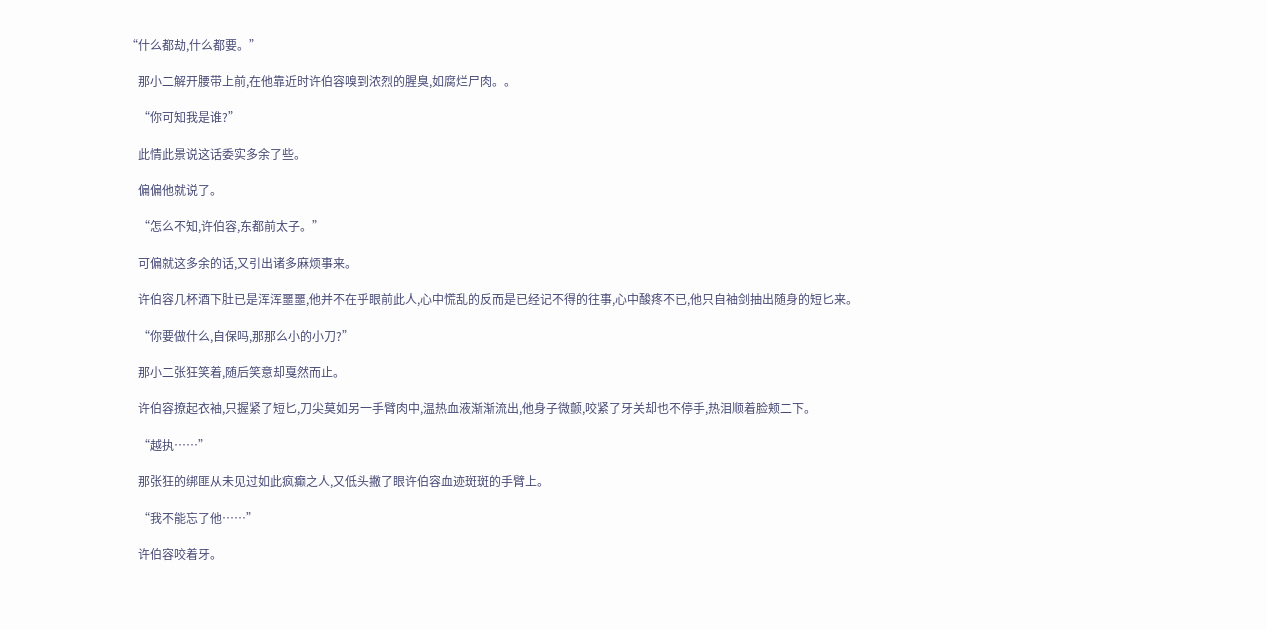“什么都劫,什么都要。”

    那小二解开腰带上前,在他靠近时许伯容嗅到浓烈的腥臭,如腐烂尸肉。。

    “你可知我是谁?”

    此情此景说这话委实多余了些。

    偏偏他就说了。

    “怎么不知,许伯容,东都前太子。”

    可偏就这多余的话,又引出诸多麻烦事来。

    许伯容几杯酒下肚已是浑浑噩噩,他并不在乎眼前此人,心中慌乱的反而是已经记不得的往事,心中酸疼不已,他只自袖剑抽出随身的短匕来。

    “你要做什么,自保吗,那那么小的小刀?”

    那小二张狂笑着,随后笑意却戛然而止。

    许伯容撩起衣袖,只握紧了短匕,刀尖莫如另一手臂肉中,温热血液渐渐流出,他身子微颤,咬紧了牙关却也不停手,热泪顺着脸颊二下。

    “越执……”

    那张狂的绑匪从未见过如此疯癫之人,又低头撇了眼许伯容血迹斑斑的手臂上。

    “我不能忘了他……”

    许伯容咬着牙。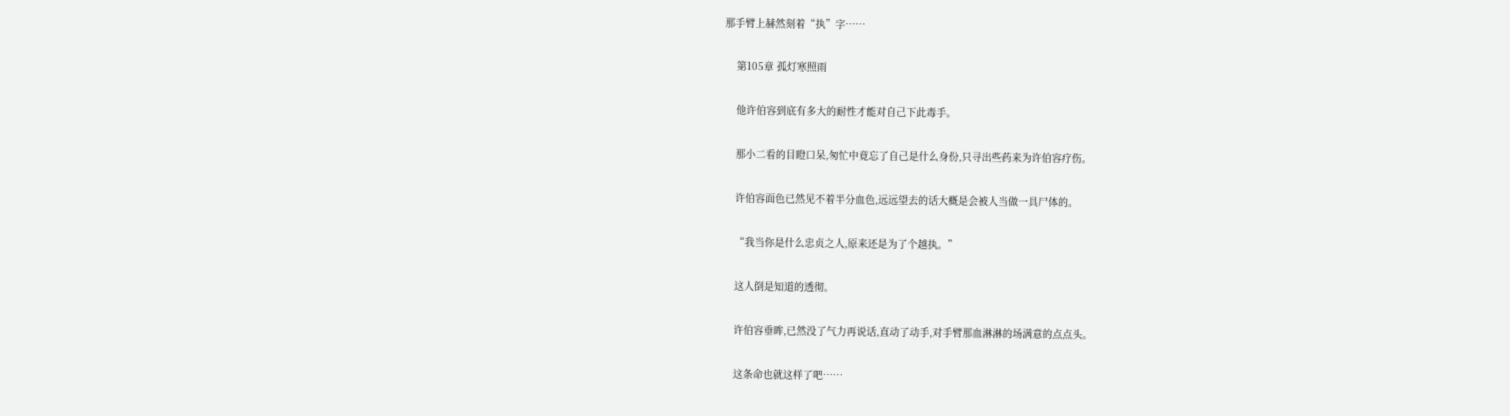那手臂上赫然刻着“执”字……

    第105章 孤灯寒照雨

    他许伯容到底有多大的耐性才能对自己下此毒手。

    那小二看的目瞪口呆,匆忙中竟忘了自己是什么身份,只寻出些药来为许伯容疗伤。

    许伯容面色已然见不着半分血色,远远望去的话大概是会被人当做一具尸体的。

    “我当你是什么忠贞之人,原来还是为了个越执。”

    这人倒是知道的透彻。

    许伯容垂眸,已然没了气力再说话,直动了动手,对手臂那血淋淋的场满意的点点头。

    这条命也就这样了吧……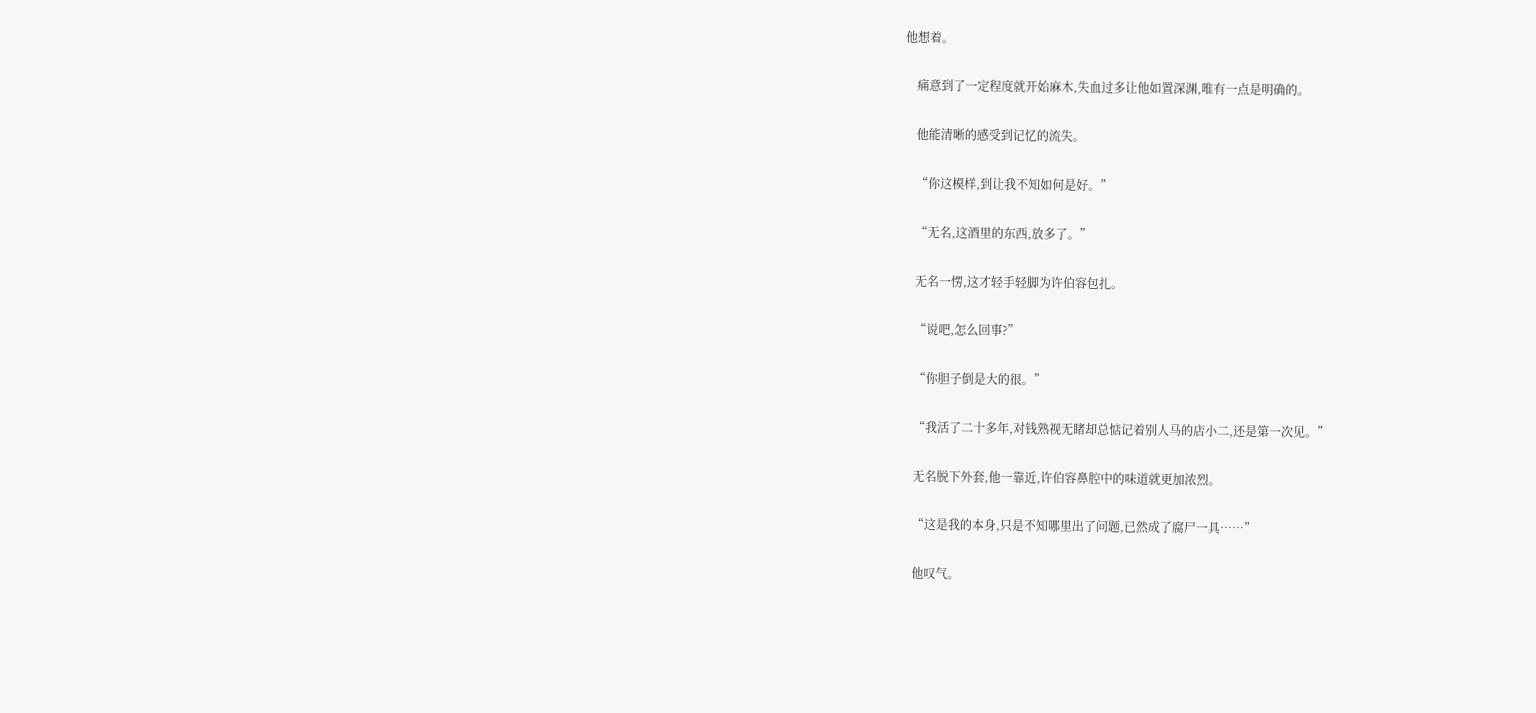他想着。

    痛意到了一定程度就开始麻木,失血过多让他如置深渊,唯有一点是明确的。

    他能清晰的感受到记忆的流失。

    “你这模样,到让我不知如何是好。”

    “无名,这酒里的东西,放多了。”

    无名一愣,这才轻手轻脚为许伯容包扎。

    “说吧,怎么回事?”

    “你胆子倒是大的很。”

    “我活了二十多年,对钱熟视无睹却总惦记着别人马的店小二,还是第一次见。”

    无名脱下外套,他一靠近,许伯容鼻腔中的味道就更加浓烈。

    “这是我的本身,只是不知哪里出了问题,已然成了腐尸一具……”

    他叹气。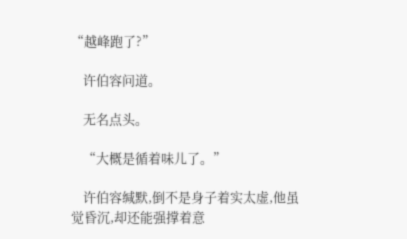“越峰跑了?”

    许伯容问道。

    无名点头。

    “大概是循着味儿了。”

    许伯容缄默,倒不是身子着实太虚,他虽觉昏沉,却还能强撑着意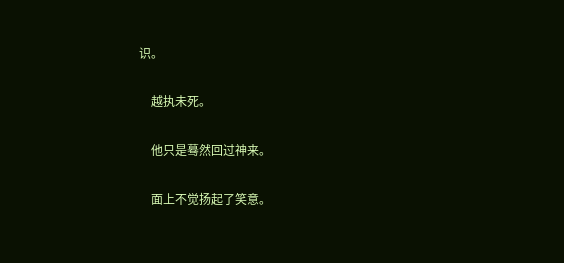识。

    越执未死。

    他只是蓦然回过神来。

    面上不觉扬起了笑意。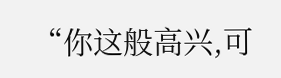“你这般高兴,可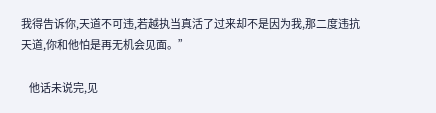我得告诉你,天道不可违,若越执当真活了过来却不是因为我,那二度违抗天道,你和他怕是再无机会见面。”

    他话未说完,见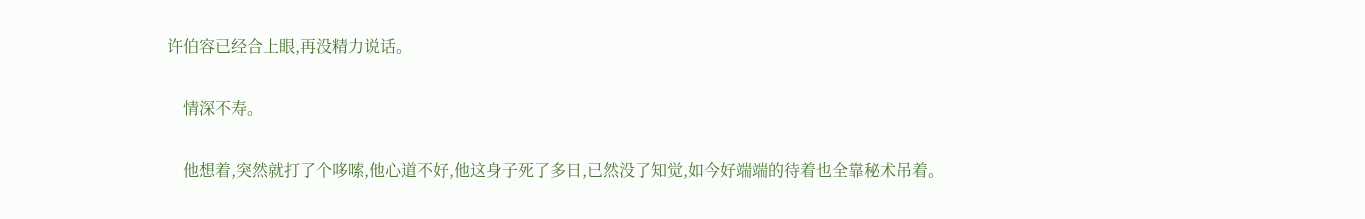许伯容已经合上眼,再没精力说话。

    情深不寿。

    他想着,突然就打了个哆嗦,他心道不好,他这身子死了多日,已然没了知觉,如今好端端的待着也全靠秘术吊着。